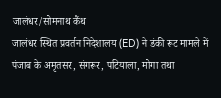जालंधर/सोमनाथ कैंथ
जालंधर स्थित प्रवर्तन निदेशालय (ED) ने डंकी रूट मामले में पंजाब के अमृतसर, संगरूर, पटियाला, मोगा तथा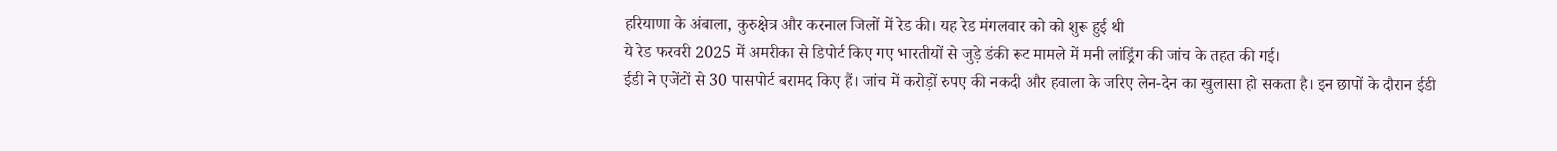हरियाणा के अंबाला, कुरुक्षेत्र और करनाल जिलों में रेड की। यह रेड मंगलवार को को शुरू हुई थी
ये रेड फरवरी 2025 में अमरीका से डिपोर्ट किए गए भारतीयों से जुड़े डंकी रूट मामले में मनी लांड्रिंग की जांच के तहत की गई।
ईडी ने एजेंटों से 30 पासपोर्ट बरामद किए हैं। जांच में करोड़ों रुपए की नकदी और हवाला के जरिए लेन-देन का खुलासा हो सकता है। इन छापों के दौरान ईडी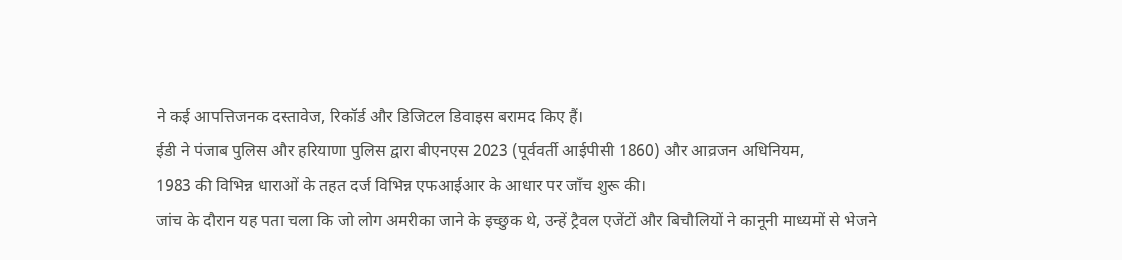ने कई आपत्तिजनक दस्तावेज, रिकॉर्ड और डिजिटल डिवाइस बरामद किए हैं।
ईडी ने पंजाब पुलिस और हरियाणा पुलिस द्वारा बीएनएस 2023 (पूर्ववर्ती आईपीसी 1860) और आव्रजन अधिनियम,
1983 की विभिन्न धाराओं के तहत दर्ज विभिन्न एफआईआर के आधार पर जाँच शुरू की।
जांच के दौरान यह पता चला कि जो लोग अमरीका जाने के इच्छुक थे, उन्हें ट्रैवल एजेंटों और बिचौलियों ने कानूनी माध्यमों से भेजने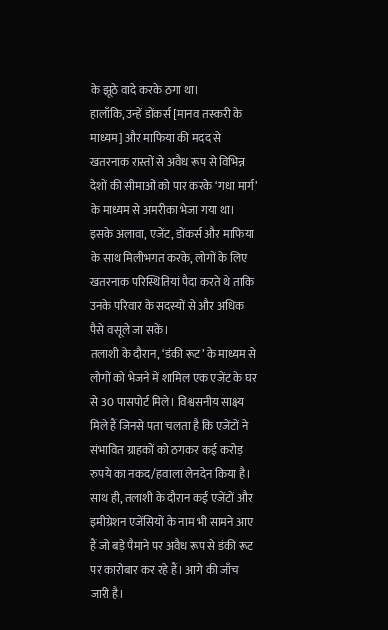के झूठे वादे करके ठगा था।
हालाँकि, उन्हें डोंकर्स [मानव तस्करी के माध्यम] और माफिया की मदद से खतरनाक रास्तों से अवैध रूप से विभिन्न देशों की सीमाओं को पार करके ‘गधा मार्ग’ के माध्यम से अमरीका भेजा गया था। इसके अलावा, एजेंट, डोंकर्स और माफिया के साथ मिलीभगत करके, लोगों के लिए खतरनाक परिस्थितियां पैदा करते थे ताकि उनके परिवार के सदस्यों से और अधिक पैसे वसूले जा सकें।
तलाशी के दौरान, ‘डंकी रूट’ के माध्यम से लोगों को भेजने में शामिल एक एजेंट के घर से 30 पासपोर्ट मिले। विश्वसनीय साक्ष्य मिले हैं जिनसे पता चलता है कि एजेंटों ने संभावित ग्राहकों को ठगकर कई करोड़ रुपये का नकद/हवाला लेनदेन किया है। साथ ही, तलाशी के दौरान कई एजेंटों और इमीग्रेशन एजेंसियों के नाम भी सामने आए हैं जो बड़े पैमाने पर अवैध रूप से डंकी रूट पर कारोबार कर रहे हैं। आगे की जाँच जारी है।